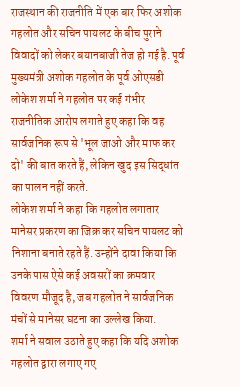राजस्थान की राजनीति में एक बार फिर अशोक गहलोत और सचिन पायलट के बीच पुराने विवादों को लेकर बयानबाजी तेज हो गई है. पूर्व मुख्यमंत्री अशोक गहलोत के पूर्व ओएसडी लोकेश शर्मा ने गहलोत पर कई गंभीर राजनीतिक आरोप लगाते हुए कहा कि वह सार्वजनिक रूप से 'भूल जाओ और माफ कर दो' की बात करते हैं, लेकिन खुद इस सिद्धांत का पालन नहीं करते.
लोकेश शर्मा ने कहा कि गहलोत लगातार मानेसर प्रकरण का जिक्र कर सचिन पायलट को निशाना बनाते रहते हैं. उन्होंने दावा किया कि उनके पास ऐसे कई अवसरों का क्रमवार विवरण मौजूद है, जब गहलोत ने सार्वजनिक मंचों से मानेसर घटना का उल्लेख किया.
शर्मा ने सवाल उठाते हुए कहा कि यदि अशोक गहलोत द्वारा लगाए गए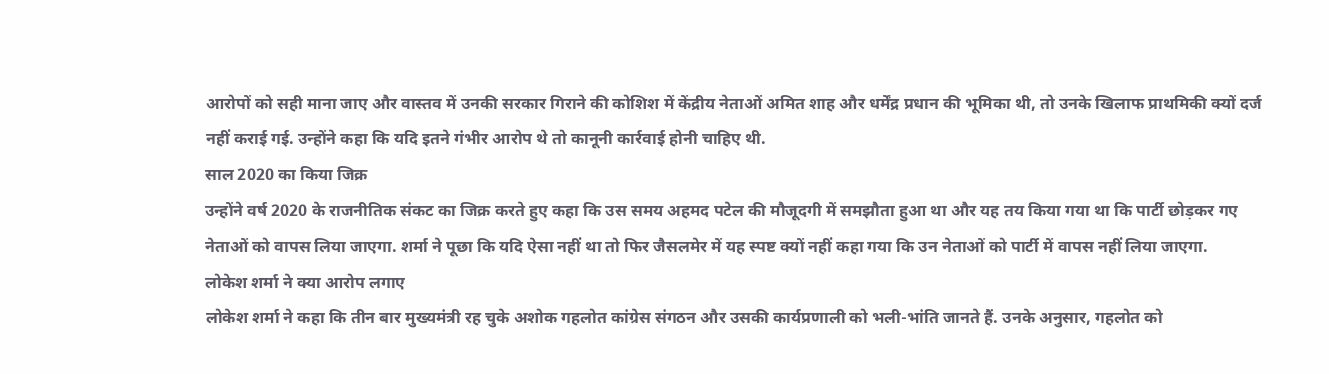आरोपों को सही माना जाए और वास्तव में उनकी सरकार गिराने की कोशिश में केंद्रीय नेताओं अमित शाह और धर्मेंद्र प्रधान की भूमिका थी, तो उनके खिलाफ प्राथमिकी क्यों दर्ज नहीं कराई गई. उन्होंने कहा कि यदि इतने गंभीर आरोप थे तो कानूनी कार्रवाई होनी चाहिए थी.
साल 2020 का किया जिक्र
उन्होंने वर्ष 2020 के राजनीतिक संकट का जिक्र करते हुए कहा कि उस समय अहमद पटेल की मौजूदगी में समझौता हुआ था और यह तय किया गया था कि पार्टी छोड़कर गए नेताओं को वापस लिया जाएगा. शर्मा ने पूछा कि यदि ऐसा नहीं था तो फिर जैसलमेर में यह स्पष्ट क्यों नहीं कहा गया कि उन नेताओं को पार्टी में वापस नहीं लिया जाएगा.
लोकेश शर्मा ने क्या आरोप लगाए
लोकेश शर्मा ने कहा कि तीन बार मुख्यमंत्री रह चुके अशोक गहलोत कांग्रेस संगठन और उसकी कार्यप्रणाली को भली-भांति जानते हैं. उनके अनुसार, गहलोत को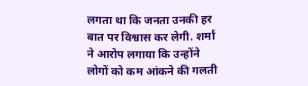लगता था कि जनता उनकी हर बात पर विश्वास कर लेगी. शर्मा ने आरोप लगाया कि उन्होंने लोगों को कम आंकने की गलती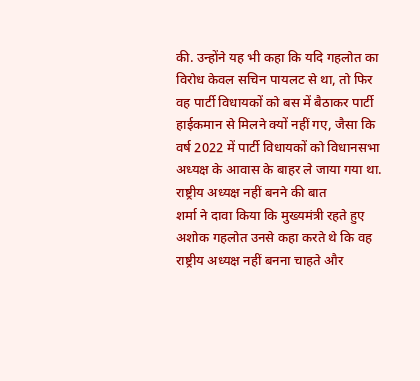की. उन्होंने यह भी कहा कि यदि गहलोत का विरोध केवल सचिन पायलट से था, तो फिर वह पार्टी विधायकों को बस में बैठाकर पार्टी हाईकमान से मिलने क्यों नहीं गए, जैसा कि वर्ष 2022 में पार्टी विधायकों को विधानसभा अध्यक्ष के आवास के बाहर ले जाया गया था.
राष्ट्रीय अध्यक्ष नहीं बनने की बात
शर्मा ने दावा किया कि मुख्यमंत्री रहते हुए अशोक गहलोत उनसे कहा करते थे कि वह राष्ट्रीय अध्यक्ष नहीं बनना चाहते और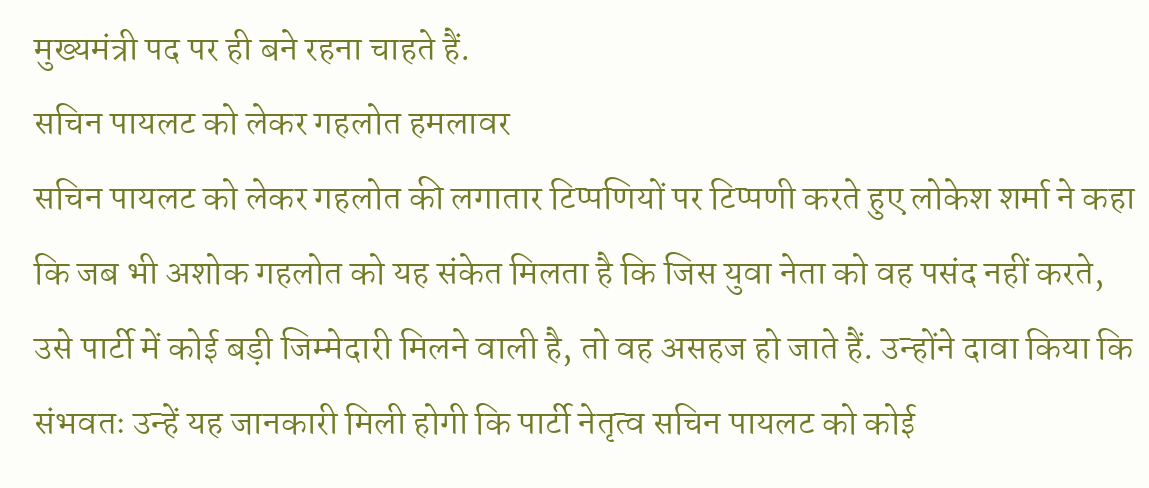मुख्यमंत्री पद पर ही बने रहना चाहते हैं.
सचिन पायलट को लेकर गहलोत हमलावर
सचिन पायलट को लेकर गहलोत की लगातार टिप्पणियों पर टिप्पणी करते हुए लोकेश शर्मा ने कहा कि जब भी अशोक गहलोत को यह संकेत मिलता है कि जिस युवा नेता को वह पसंद नहीं करते, उसे पार्टी में कोई बड़ी जिम्मेदारी मिलने वाली है, तो वह असहज हो जाते हैं. उन्होंने दावा किया कि संभवतः उन्हें यह जानकारी मिली होगी कि पार्टी नेतृत्व सचिन पायलट को कोई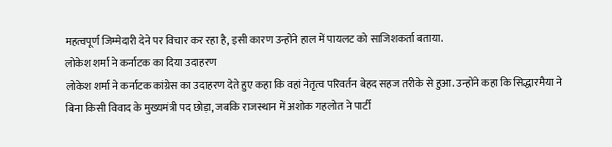महत्वपूर्ण जिम्मेदारी देने पर विचार कर रहा है, इसी कारण उन्होंने हाल में पायलट को साजिशकर्ता बताया.
लोकेश शर्मा ने कर्नाटक का दिया उदाहरण
लोकेश शर्मा ने कर्नाटक कांग्रेस का उदाहरण देते हुए कहा कि वहां नेतृत्व परिवर्तन बेहद सहज तरीके से हुआ. उन्होंने कहा कि सिद्धारमैया ने बिना किसी विवाद के मुख्यमंत्री पद छोड़ा, जबकि राजस्थान में अशोक गहलोत ने पार्टी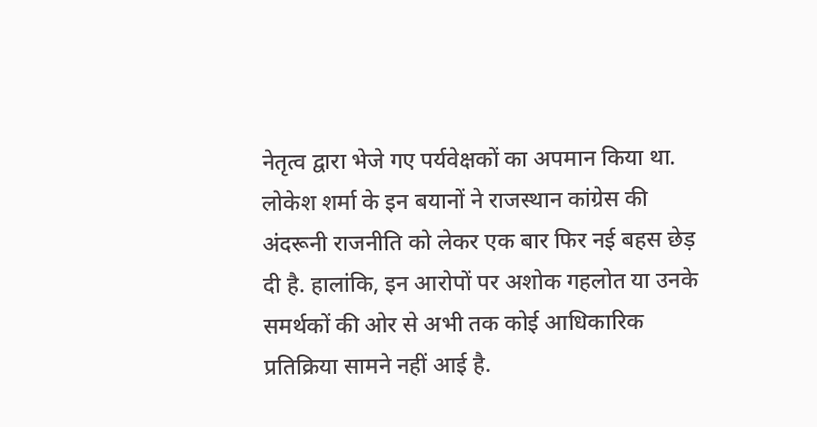नेतृत्व द्वारा भेजे गए पर्यवेक्षकों का अपमान किया था. लोकेश शर्मा के इन बयानों ने राजस्थान कांग्रेस की अंदरूनी राजनीति को लेकर एक बार फिर नई बहस छेड़ दी है. हालांकि, इन आरोपों पर अशोक गहलोत या उनके समर्थकों की ओर से अभी तक कोई आधिकारिक प्रतिक्रिया सामने नहीं आई है.